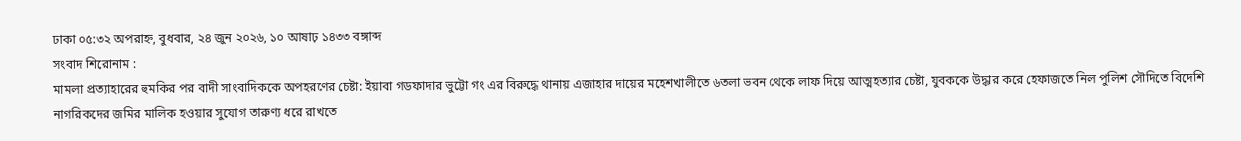ঢাকা ০৫:৩২ অপরাহ্ন, বুধবার, ২৪ জুন ২০২৬, ১০ আষাঢ় ১৪৩৩ বঙ্গাব্দ
সংবাদ শিরোনাম :
মামলা প্রত্যাহারের হুমকির পর বাদী সাংবাদিককে অপহরণের চেষ্টা: ইয়াবা গডফাদার ভুট্টো গং এর বিরুদ্ধে থানায় এজাহার দায়ের মহেশখালীতে ৬তলা ভবন থেকে লাফ দিয়ে আত্মহত্যার চেষ্টা, যুবককে উদ্ধার করে হেফাজতে নিল পুলিশ সৌদিতে বিদেশি নাগরিকদের জমির মালিক হওয়ার সুযোগ তারুণ্য ধরে রাখতে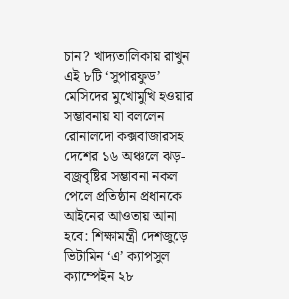চান? খাদ্যতালিকায় রাখুন এই ৮টি ‘সুপারফুড’ মেসিদের মুখোমুখি হওয়ার সম্ভাবনায় যা বললেন রোনালদো কক্সবাজারসহ দেশের ১৬ অঞ্চলে ঝড়- বজ্রবৃষ্টির সম্ভাবনা নকল পেলে প্রতিষ্ঠান প্রধানকে আইনের আওতায় আনা হবে: শিক্ষামন্ত্রী দেশজুড়ে ভিটামিন ‘এ’ ক্যাপসুল ক্যাম্পেইন ২৮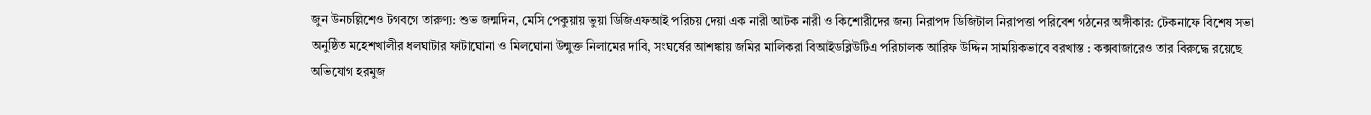জুন উনচল্লিশেও টগবগে তারুণ্য: শুভ জন্মদিন, মেসি পেকুয়ায় ভুয়া ডিজিএফআই পরিচয় দেয়া এক নারী আটক নারী ও কিশোরীদের জন্য নিরাপদ ডিজিটাল নিরাপত্তা পরিবেশ গঠনের অঙ্গীকার: টেকনাফে বিশেষ সভা অনুষ্ঠিত মহেশখালীর ধলঘাটার ফাটাঘোনা ও মিলঘোনা উন্মুক্ত নিলামের দাবি, সংঘর্ষের আশঙ্কায় জমির মালিকরা বিআইডব্লিউটিএ পরিচালক আরিফ উদ্দিন সাময়িকভাবে বরখাস্ত : কক্সবাজারেও তার বিরুদ্ধে রয়েছে অভিযোগ হরমুজ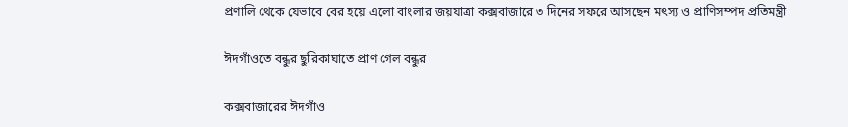প্রণালি থেকে যেভাবে বের হয়ে এলো বাংলার জয়যাত্রা কক্সবাজারে ৩ দিনের সফরে আসছেন মৎস্য ও প্রাণিসম্পদ প্রতিমন্ত্রী

ঈদগাঁওতে বন্ধুর ছুরিকাঘাতে প্রাণ গেল বন্ধুর

কক্সবাজারের ঈদগাঁও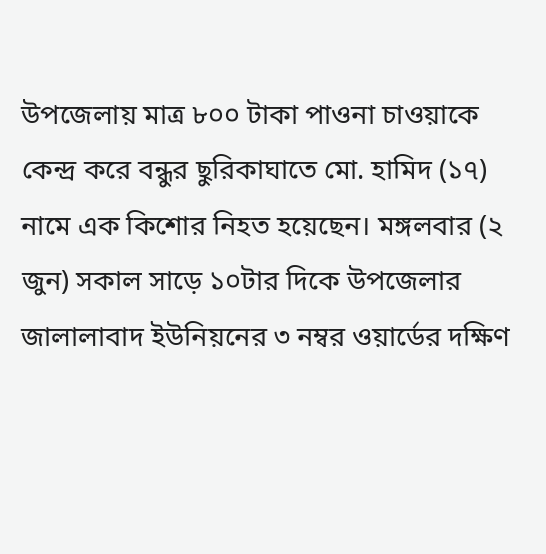উপজেলায় মাত্র ৮০০ টাকা পাওনা চাওয়াকে কেন্দ্র করে বন্ধুর ছুরিকাঘাতে মো. হামিদ (১৭) নামে এক কিশোর নিহত হয়েছেন। মঙ্গলবার (২ জুন) সকাল সাড়ে ১০টার দিকে উপজেলার জালালাবাদ ইউনিয়নের ৩ নম্বর ওয়ার্ডের দক্ষিণ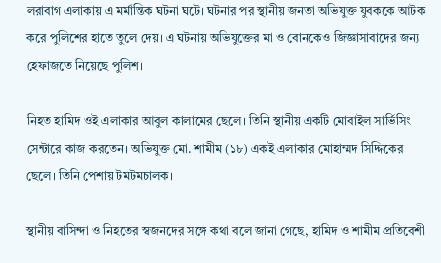লরাবাগ এলাকায় এ মর্মান্তিক ঘটনা ঘটে। ঘটনার পর স্থানীয় জনতা অভিযুক্ত যুবককে আটক করে পুলিশের হাতে তুলে দেয়। এ ঘটনায় অভিযুক্তের মা ও বোনকেও জিজ্ঞাসাবাদের জন্য হেফাজতে নিয়েছে পুলিশ।

নিহত হামিদ ওই এলাকার আবুল কালামের ছেলে। তিনি স্থানীয় একটি মোবাইল সার্ভিসিং সেন্টারে কাজ করতেন। অভিযুক্ত মো. শামীম (১৮) একই এলাকার মোহাম্মদ সিদ্দিকের ছেলে। তিনি পেশায় টমটমচালক।

স্থানীয় বাসিন্দা ও নিহতের স্বজনদের সঙ্গে কথা বলে জানা গেছে, হামিদ ও শামীম প্রতিবেশী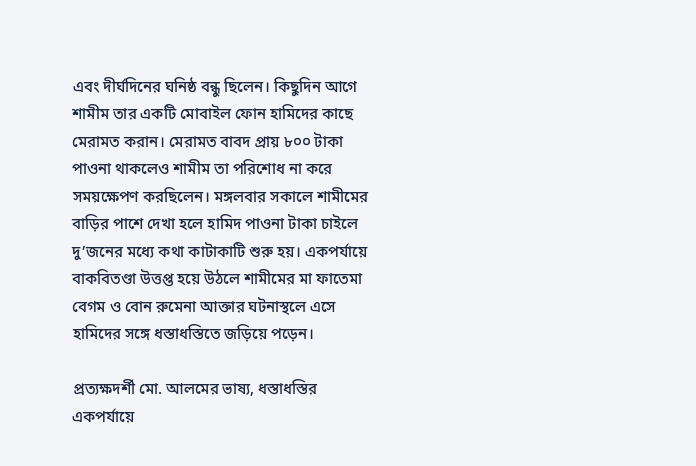এবং দীর্ঘদিনের ঘনিষ্ঠ বন্ধু ছিলেন। কিছুদিন আগে শামীম তার একটি মোবাইল ফোন হামিদের কাছে মেরামত করান। মেরামত বাবদ প্রায় ৮০০ টাকা পাওনা থাকলেও শামীম তা পরিশোধ না করে সময়ক্ষেপণ করছিলেন। মঙ্গলবার সকালে শামীমের বাড়ির পাশে দেখা হলে হামিদ পাওনা টাকা চাইলে দু’জনের মধ্যে কথা কাটাকাটি শুরু হয়। একপর্যায়ে বাকবিতণ্ডা উত্তপ্ত হয়ে উঠলে শামীমের মা ফাতেমা বেগম ও বোন রুমেনা আক্তার ঘটনাস্থলে এসে হামিদের সঙ্গে ধস্তাধস্তিতে জড়িয়ে পড়েন।

প্রত্যক্ষদর্শী মো. আলমের ভাষ্য, ধস্তাধস্তির একপর্যায়ে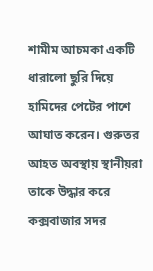শামীম আচমকা একটি ধারালো ছুরি দিয়ে হামিদের পেটের পাশে আঘাত করেন। গুরুতর আহত অবস্থায় স্থানীয়রা তাকে উদ্ধার করে কক্সবাজার সদর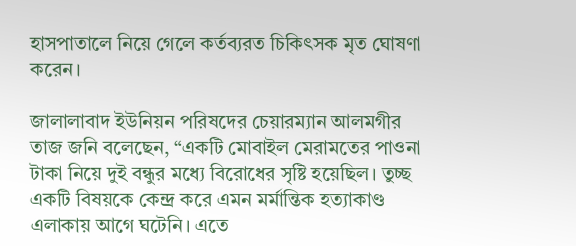হাসপাতালে নিয়ে গেলে কর্তব্যরত চিকিৎসক মৃত ঘোষণা করেন।

জালালাবাদ ইউনিয়ন পরিষদের চেয়ারম্যান আলমগীর তাজ জনি বলেছেন, “একটি মোবাইল মেরামতের পাওনা টাকা নিয়ে দুই বন্ধুর মধ্যে বিরোধের সৃষ্টি হয়েছিল। তুচ্ছ একটি বিষয়কে কেন্দ্র করে এমন মর্মান্তিক হত্যাকাণ্ড এলাকায় আগে ঘটেনি। এতে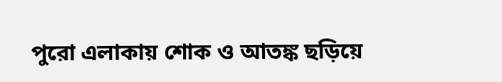পুরো এলাকায় শোক ও আতঙ্ক ছড়িয়ে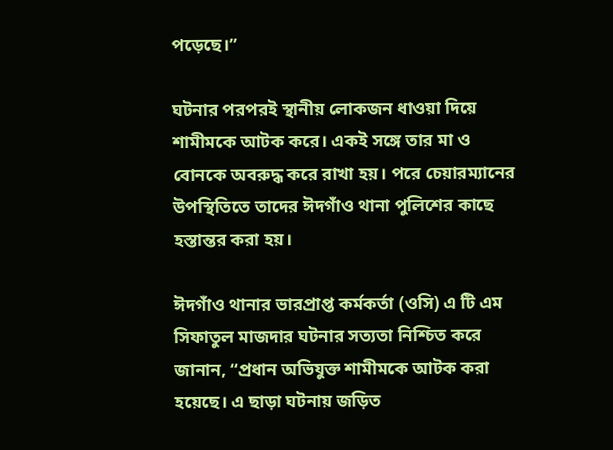পড়েছে।”

ঘটনার পরপরই স্থানীয় লোকজন ধাওয়া দিয়ে শামীমকে আটক করে। একই সঙ্গে তার মা ও বোনকে অবরুদ্ধ করে রাখা হয়। পরে চেয়ারম্যানের উপস্থিতিতে তাদের ঈদগাঁও থানা পুলিশের কাছে হস্তান্তর করা হয়।

ঈদগাঁও থানার ভারপ্রাপ্ত কর্মকর্তা (ওসি) এ টি এম সিফাতুল মাজদার ঘটনার সত্যতা নিশ্চিত করে জানান, “প্রধান অভিযুক্ত শামীমকে আটক করা হয়েছে। এ ছাড়া ঘটনায় জড়িত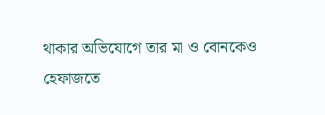থাকার অভিযোগে তার মা ও বোনকেও হেফাজতে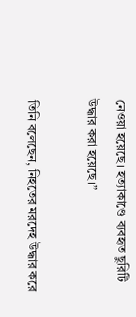নেওয়া হয়েছে। হত্যাকাণ্ডে ব্যবহৃত ছুরিটি উদ্ধার করা হয়েছে।”

তিনি বলেছেন, নিহতের মরদেহ উদ্ধার করে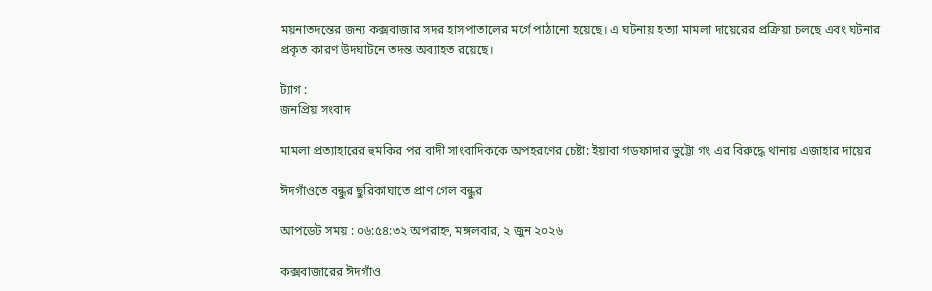ময়নাতদন্তের জন্য কক্সবাজার সদর হাসপাতালের মর্গে পাঠানো হয়েছে। এ ঘটনায় হত্যা মামলা দায়েরের প্রক্রিয়া চলছে এবং ঘটনার প্রকৃত কারণ উদঘাটনে তদন্ত অব্যাহত রয়েছে।

ট্যাগ :
জনপ্রিয় সংবাদ

মামলা প্রত্যাহারের হুমকির পর বাদী সাংবাদিককে অপহরণের চেষ্টা: ইয়াবা গডফাদার ভুট্টো গং এর বিরুদ্ধে থানায় এজাহার দায়ের

ঈদগাঁওতে বন্ধুর ছুরিকাঘাতে প্রাণ গেল বন্ধুর

আপডেট সময় : ০৬:৫৪:৩২ অপরাহ্ন, মঙ্গলবার, ২ জুন ২০২৬

কক্সবাজারের ঈদগাঁও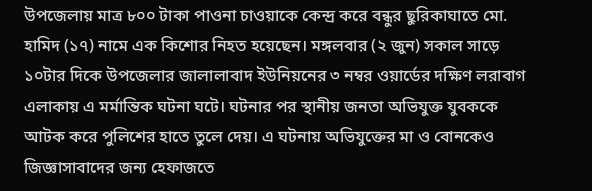উপজেলায় মাত্র ৮০০ টাকা পাওনা চাওয়াকে কেন্দ্র করে বন্ধুর ছুরিকাঘাতে মো. হামিদ (১৭) নামে এক কিশোর নিহত হয়েছেন। মঙ্গলবার (২ জুন) সকাল সাড়ে ১০টার দিকে উপজেলার জালালাবাদ ইউনিয়নের ৩ নম্বর ওয়ার্ডের দক্ষিণ লরাবাগ এলাকায় এ মর্মান্তিক ঘটনা ঘটে। ঘটনার পর স্থানীয় জনতা অভিযুক্ত যুবককে আটক করে পুলিশের হাতে তুলে দেয়। এ ঘটনায় অভিযুক্তের মা ও বোনকেও জিজ্ঞাসাবাদের জন্য হেফাজতে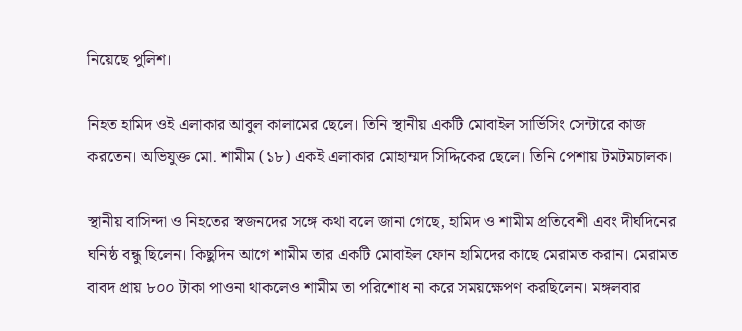নিয়েছে পুলিশ।

নিহত হামিদ ওই এলাকার আবুল কালামের ছেলে। তিনি স্থানীয় একটি মোবাইল সার্ভিসিং সেন্টারে কাজ করতেন। অভিযুক্ত মো. শামীম (১৮) একই এলাকার মোহাম্মদ সিদ্দিকের ছেলে। তিনি পেশায় টমটমচালক।

স্থানীয় বাসিন্দা ও নিহতের স্বজনদের সঙ্গে কথা বলে জানা গেছে, হামিদ ও শামীম প্রতিবেশী এবং দীর্ঘদিনের ঘনিষ্ঠ বন্ধু ছিলেন। কিছুদিন আগে শামীম তার একটি মোবাইল ফোন হামিদের কাছে মেরামত করান। মেরামত বাবদ প্রায় ৮০০ টাকা পাওনা থাকলেও শামীম তা পরিশোধ না করে সময়ক্ষেপণ করছিলেন। মঙ্গলবার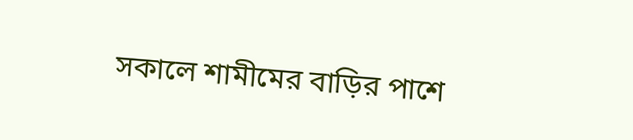সকালে শামীমের বাড়ির পাশে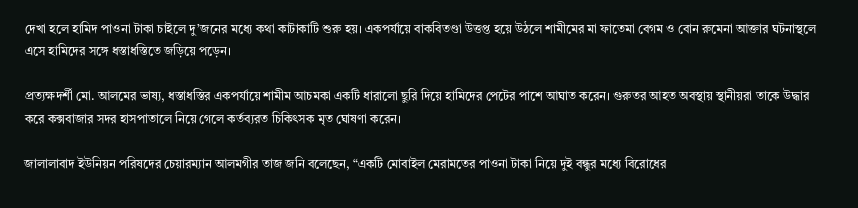দেখা হলে হামিদ পাওনা টাকা চাইলে দু’জনের মধ্যে কথা কাটাকাটি শুরু হয়। একপর্যায়ে বাকবিতণ্ডা উত্তপ্ত হয়ে উঠলে শামীমের মা ফাতেমা বেগম ও বোন রুমেনা আক্তার ঘটনাস্থলে এসে হামিদের সঙ্গে ধস্তাধস্তিতে জড়িয়ে পড়েন।

প্রত্যক্ষদর্শী মো. আলমের ভাষ্য, ধস্তাধস্তির একপর্যায়ে শামীম আচমকা একটি ধারালো ছুরি দিয়ে হামিদের পেটের পাশে আঘাত করেন। গুরুতর আহত অবস্থায় স্থানীয়রা তাকে উদ্ধার করে কক্সবাজার সদর হাসপাতালে নিয়ে গেলে কর্তব্যরত চিকিৎসক মৃত ঘোষণা করেন।

জালালাবাদ ইউনিয়ন পরিষদের চেয়ারম্যান আলমগীর তাজ জনি বলেছেন, “একটি মোবাইল মেরামতের পাওনা টাকা নিয়ে দুই বন্ধুর মধ্যে বিরোধের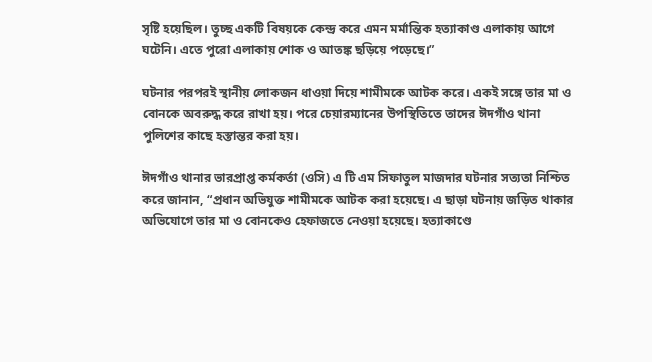সৃষ্টি হয়েছিল। তুচ্ছ একটি বিষয়কে কেন্দ্র করে এমন মর্মান্তিক হত্যাকাণ্ড এলাকায় আগে ঘটেনি। এতে পুরো এলাকায় শোক ও আতঙ্ক ছড়িয়ে পড়েছে।”

ঘটনার পরপরই স্থানীয় লোকজন ধাওয়া দিয়ে শামীমকে আটক করে। একই সঙ্গে তার মা ও বোনকে অবরুদ্ধ করে রাখা হয়। পরে চেয়ারম্যানের উপস্থিতিতে তাদের ঈদগাঁও থানা পুলিশের কাছে হস্তান্তর করা হয়।

ঈদগাঁও থানার ভারপ্রাপ্ত কর্মকর্তা (ওসি) এ টি এম সিফাতুল মাজদার ঘটনার সত্যতা নিশ্চিত করে জানান, “প্রধান অভিযুক্ত শামীমকে আটক করা হয়েছে। এ ছাড়া ঘটনায় জড়িত থাকার অভিযোগে তার মা ও বোনকেও হেফাজতে নেওয়া হয়েছে। হত্যাকাণ্ডে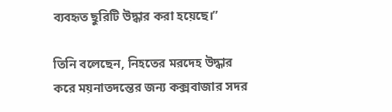ব্যবহৃত ছুরিটি উদ্ধার করা হয়েছে।”

তিনি বলেছেন, নিহতের মরদেহ উদ্ধার করে ময়নাতদন্তের জন্য কক্সবাজার সদর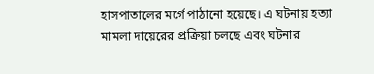হাসপাতালের মর্গে পাঠানো হয়েছে। এ ঘটনায় হত্যা মামলা দায়েরের প্রক্রিয়া চলছে এবং ঘটনার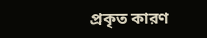প্রকৃত কারণ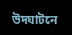উদঘাটনে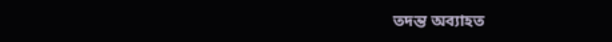তদন্ত অব্যাহত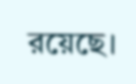রয়েছে।